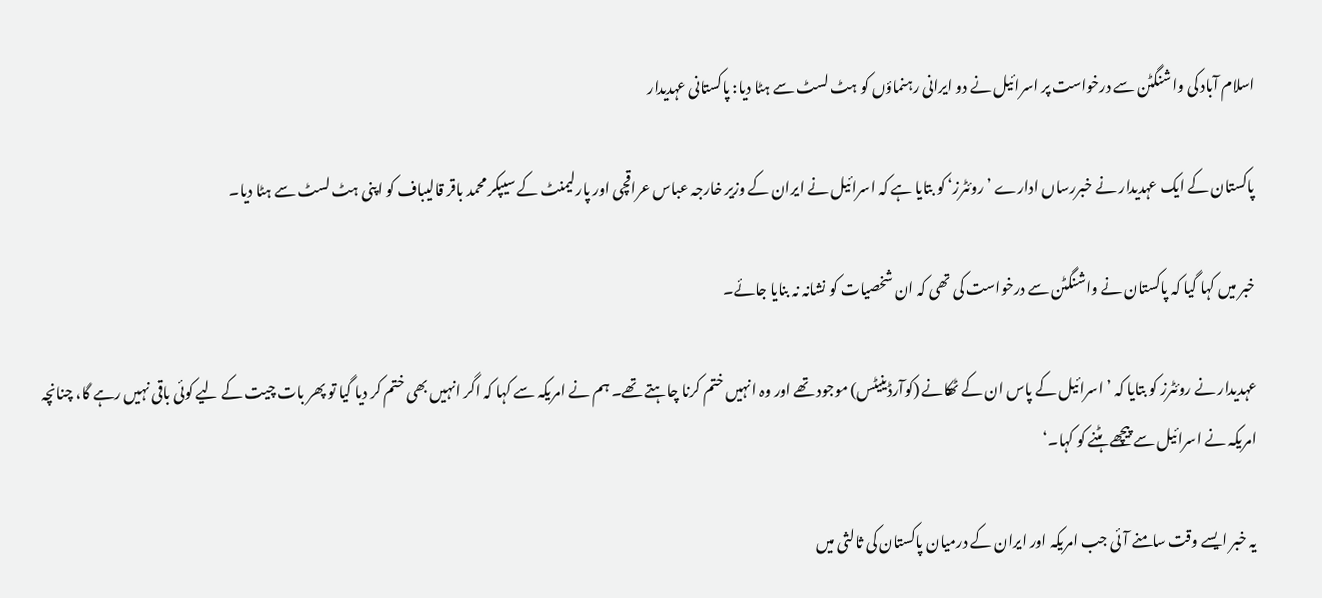اسلام آباد کی واشنگٹن سے درخواست پر اسرائیل نے دو ایرانی رہنماؤں کو ہٹ لسٹ سے ہٹا دیا: پاکستانی عہدیدار

پاکستان کے ایک عہدیدار نے خبررساں ادارے ’روئٹرز‘ کو بتایا ہے کہ اسرائیل نے ایران کے وزیر خارجہ عباس عراقچی اور پارلیمنٹ کے سیپکر محمد باقر قالیباف کو اپنی ہٹ لسٹ سے ہٹا دیا۔

خبر میں کہا گیا کہ پاکستان نے واشنگٹن سے درخواست کی تھی کہ ان شخصیات کو نشانہ نہ بنایا جائے۔

عہدیدار نے روئٹرز کو بتایا کہ ’اسرائیل کے پاس ان کے ٹھکانے (کوآرڈینیٹس) موجود تھے اور وہ انہیں ختم کرنا چاہتے تھے۔ ہم نے امریکہ سے کہا کہ اگر انہیں بھی ختم کر دیا گیا تو پھر بات چیت کے لیے کوئی باقی نہیں رہے گا، چنانچہ امریکہ نے اسرائیل سے پیچھے ہٹنے کو کہا۔‘

یہ خبر ایسے وقت سامنے آئی جب امریکہ اور ایران کے درمیان پاکستان کی ثالثی میں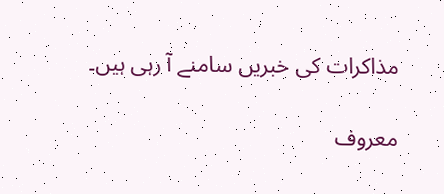مذاکرات کی خبریں سامنے آ رہی ہیں۔

معروف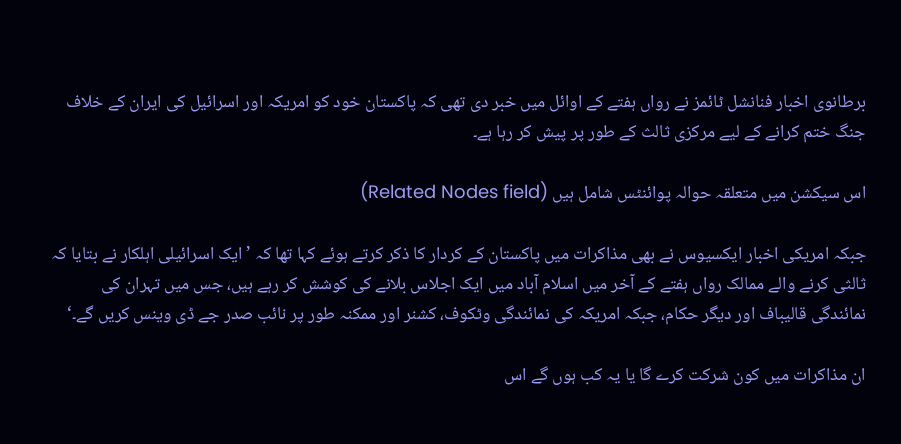برطانوی اخبار فنانشل ٹائمز نے رواں ہفتے کے اوائل میں خبر دی تھی کہ پاکستان خود کو امریکہ اور اسرائیل کی ایران کے خلاف جنگ ختم کرانے کے لیے مرکزی ثالث کے طور پر پیش کر رہا ہے۔

اس سیکشن میں متعلقہ حوالہ پوائنٹس شامل ہیں (Related Nodes field)

جبکہ امریکی اخبار ایکسیوس نے بھی مذاکرات میں پاکستان کے کردار کا ذکر کرتے ہوئے کہا تھا کہ ’ایک اسرائیلی اہلکار نے بتایا کہ ثالثی کرنے والے ممالک رواں ہفتے کے آخر میں اسلام آباد میں ایک اجلاس بلانے کی کوشش کر رہے ہیں، جس میں تہران کی نمائندگی قالیباف اور دیگر حکام، جبکہ امریکہ کی نمائندگی وٹکوف، کشنر اور ممکنہ طور پر نائب صدر جے ڈی وینس کریں گے۔‘

ان مذاکرات میں کون شرکت کرے گا یا یہ کب ہوں گے اس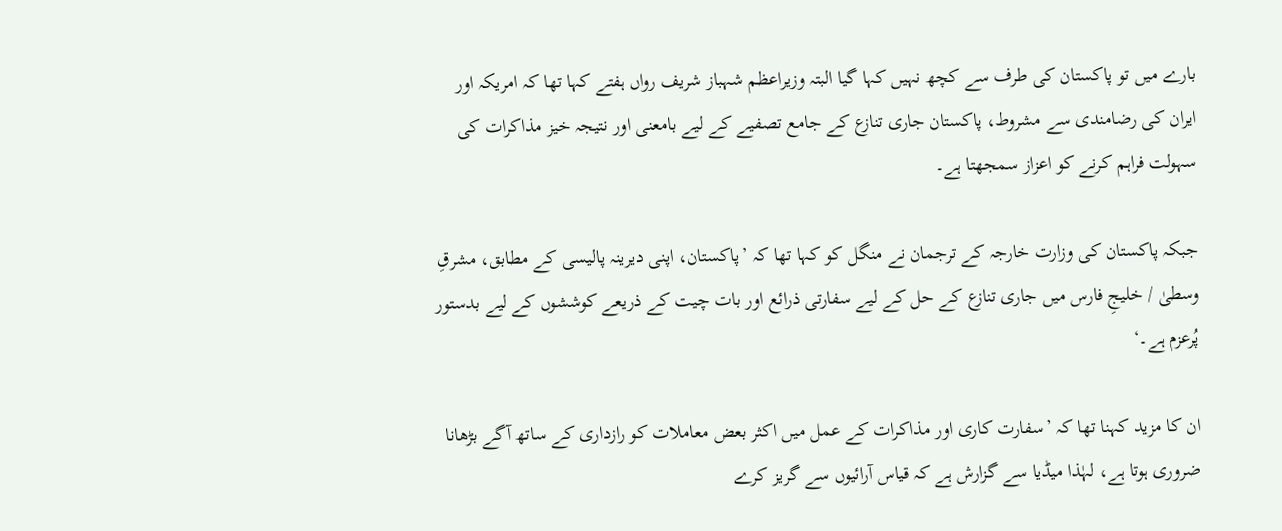بارے میں تو پاکستان کی طرف سے کچھ نہیں کہا گیا البتہ وزیراعظم شہباز شریف رواں ہفتے کہا تھا کہ امریکہ اور ایران کی رضامندی سے مشروط، پاکستان جاری تنازع کے جامع تصفیے کے لیے بامعنی اور نتیجہ خیز مذاکرات کی سہولت فراہم کرنے کو اعزاز سمجھتا ہے۔

جبکہ پاکستان کی وزارت خارجہ کے ترجمان نے منگل کو کہا تھا کہ ’پاکستان، اپنی دیرینہ پالیسی کے مطابق، مشرقِ وسطیٰ / خلیجِ فارس میں جاری تنازع کے حل کے لیے سفارتی ذرائع اور بات چیت کے ذریعے کوششوں کے لیے بدستور پُرعزم ہے۔‘

ان کا مزید کہنا تھا کہ ’سفارت کاری اور مذاکرات کے عمل میں اکثر بعض معاملات کو رازداری کے ساتھ آگے بڑھانا ضروری ہوتا ہے، لہٰذا میڈیا سے گزارش ہے کہ قیاس آرائیوں سے گریز کرے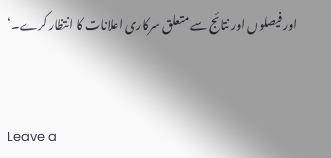اور فیصلوں اور نتائج سے متعلق سرکاری اعلانات کا انتظار کرے۔‘


Leave a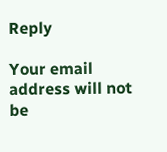Reply

Your email address will not be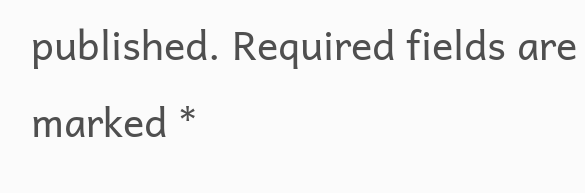published. Required fields are marked *